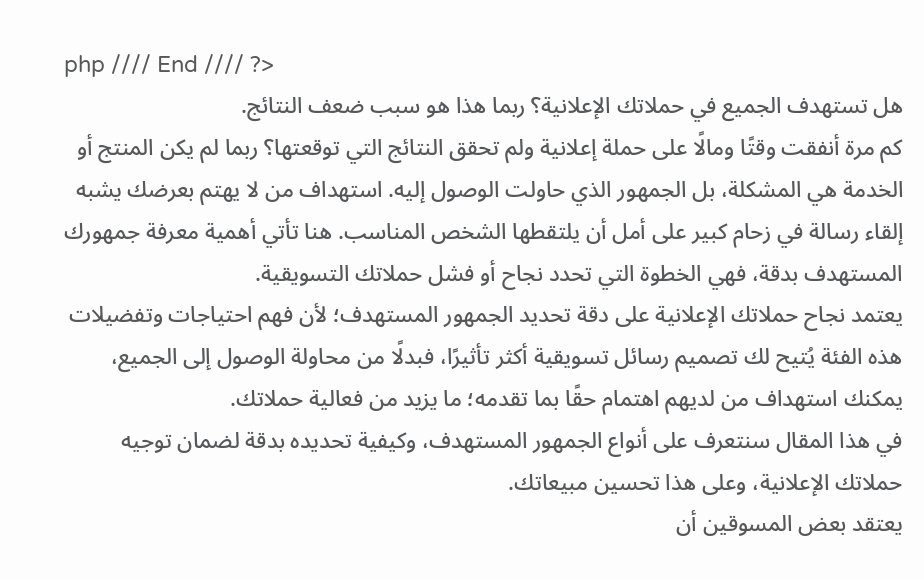php //// End //// ?>
هل تستهدف الجميع في حملاتك الإعلانية؟ ربما هذا هو سبب ضعف النتائج.
كم مرة أنفقت وقتًا ومالًا على حملة إعلانية ولم تحقق النتائج التي توقعتها؟ ربما لم يكن المنتج أو الخدمة هي المشكلة، بل الجمهور الذي حاولت الوصول إليه. استهداف من لا يهتم بعرضك يشبه إلقاء رسالة في زحام كبير على أمل أن يلتقطها الشخص المناسب. هنا تأتي أهمية معرفة جمهورك المستهدف بدقة، فهي الخطوة التي تحدد نجاح أو فشل حملاتك التسويقية.
يعتمد نجاح حملاتك الإعلانية على دقة تحديد الجمهور المستهدف؛ لأن فهم احتياجات وتفضيلات هذه الفئة يُتيح لك تصميم رسائل تسويقية أكثر تأثيرًا، فبدلًا من محاولة الوصول إلى الجميع، يمكنك استهداف من لديهم اهتمام حقًا بما تقدمه؛ ما يزيد من فعالية حملاتك.
في هذا المقال سنتعرف على أنواع الجمهور المستهدف، وكيفية تحديده بدقة لضمان توجيه حملاتك الإعلانية، وعلى هذا تحسين مبيعاتك.
يعتقد بعض المسوقين أن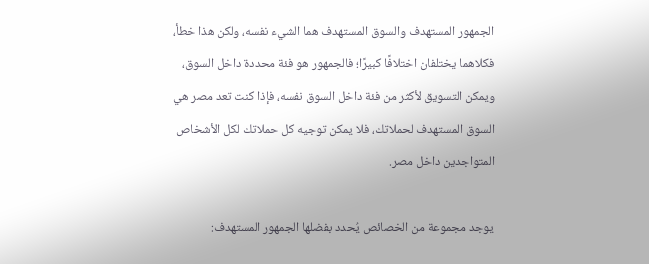الجمهور المستهدف والسوق المستهدف هما الشيء نفسه، ولكن هذا خطأ، فكلاهما يختلفان اختلافًا كبيرًا؛ فالجمهور هو فئة محددة داخل السوق، ويمكن التسويق لأكثر من فئة داخل السوق نفسه، فإذا كنت تعد مصر هي السوق المستهدف لحملاتك، فلا يمكن توجيه كل حملاتك لكل الأشخاص المتواجدين داخل مصر.

يوجد مجموعة من الخصائص يُحدد بفضلها الجمهور المستهدف: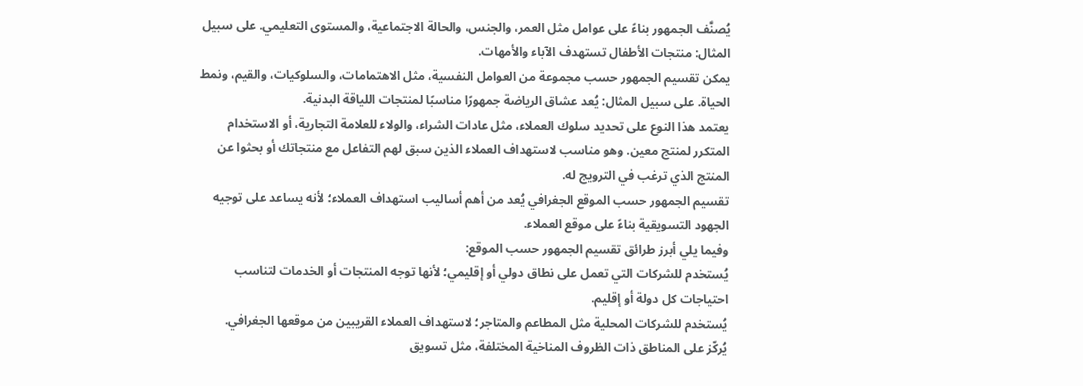يُصنَّف الجمهور بناءً على عوامل مثل العمر، والجنس، والحالة الاجتماعية، والمستوى التعليمي. على سبيل المثال: منتجات الأطفال تستهدف الآباء والأمهات.
يمكن تقسيم الجمهور حسب مجموعة من العوامل النفسية، مثل الاهتمامات، والسلوكيات، والقيم، ونمط الحياة. على سبيل المثال: يُعد عشاق الرياضة جمهورًا مناسبًا لمنتجات اللياقة البدنية.
يعتمد هذا النوع على تحديد سلوك العملاء، مثل عادات الشراء، والولاء للعلامة التجارية، أو الاستخدام المتكرر لمنتج معين. وهو مناسب لاستهداف العملاء الذين سبق لهم التفاعل مع منتجاتك أو بحثوا عن المنتج الذي ترغب في الترويج له.
تقسيم الجمهور حسب الموقع الجغرافي يُعد من أهم أساليب استهداف العملاء؛ لأنه يساعد على توجيه الجهود التسويقية بناءً على موقع العملاء.
وفيما يلي أبرز طرائق تقسيم الجمهور حسب الموقع:
يُستخدم للشركات التي تعمل على نطاق دولي أو إقليمي؛ لأنها توجه المنتجات أو الخدمات لتناسب احتياجات كل دولة أو إقليم.
يُستخدم للشركات المحلية مثل المطاعم والمتاجر؛ لاستهداف العملاء القريبين من موقعها الجغرافي.
يُركّز على المناطق ذات الظروف المناخية المختلفة، مثل تسويق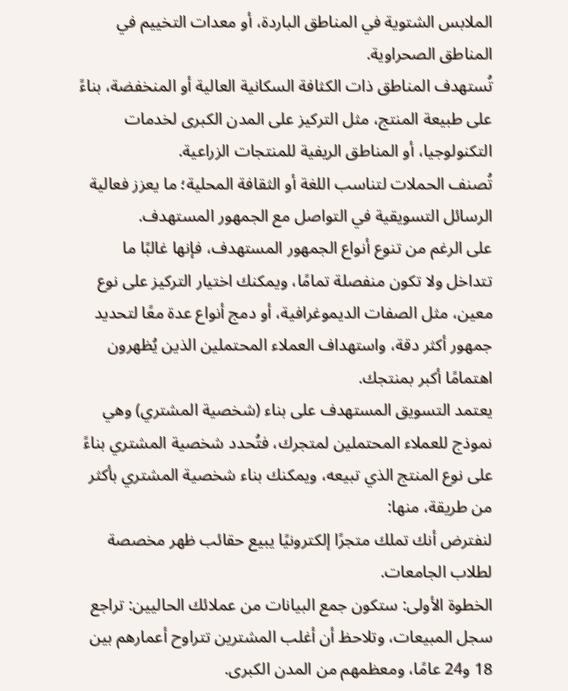الملابس الشتوية في المناطق الباردة، أو معدات التخييم في المناطق الصحراوية.
تُستهدف المناطق ذات الكثافة السكانية العالية أو المنخفضة، بناءً على طبيعة المنتج، مثل التركيز على المدن الكبرى لخدمات التكنولوجيا، أو المناطق الريفية للمنتجات الزراعية.
تُصنف الحملات لتناسب اللغة أو الثقافة المحلية؛ ما يعزز فعالية الرسائل التسويقية في التواصل مع الجمهور المستهدف.
على الرغم من تنوع أنواع الجمهور المستهدف، فإنها غالبًا ما تتداخل ولا تكون منفصلة تمامًا، ويمكنك اختيار التركيز على نوع معين، مثل الصفات الديموغرافية، أو دمج أنواع عدة معًا لتحديد جمهور أكثر دقة، واستهداف العملاء المحتملين الذين يُظهرون اهتمامًا أكبر بمنتجك.
يعتمد التسويق المستهدف على بناء (شخصية المشتري) وهي نموذج للعملاء المحتملين لمتجرك، فتُحدد شخصية المشتري بناءً على نوع المنتج الذي تبيعه، ويمكنك بناء شخصية المشتري بأكثر من طريقة، منها:
لنفترض أنك تملك متجرًا إلكترونيًا يبيع حقائب ظهر مخصصة لطلاب الجامعات.
الخطوة الأولى: ستكون جمع البيانات من عملائك الحاليين: تراجع سجل المبيعات، وتلاحظ أن أغلب المشترين تتراوح أعمارهم بين 18 و24 عامًا، ومعظمهم من المدن الكبرى.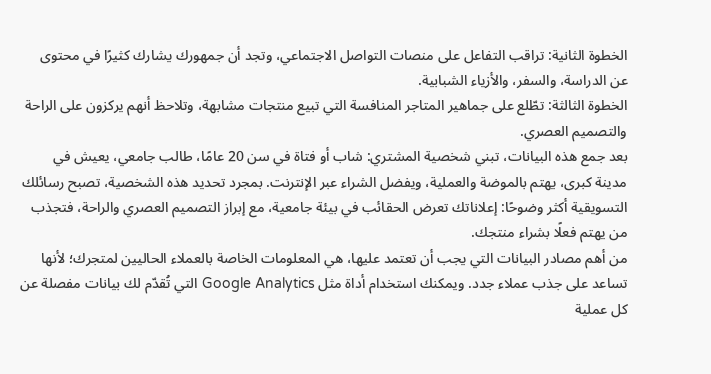الخطوة الثانية: تراقب التفاعل على منصات التواصل الاجتماعي، وتجد أن جمهورك يشارك كثيرًا في محتوى عن الدراسة، والسفر، والأزياء الشبابية.
الخطوة الثالثة: تطّلع على جماهير المتاجر المنافسة التي تبيع منتجات مشابهة، وتلاحظ أنهم يركزون على الراحة والتصميم العصري.
بعد جمع هذه البيانات، تبني شخصية المشتري: شاب أو فتاة في سن 20 عامًا، طالب جامعي، يعيش في مدينة كبرى، يهتم بالموضة والعملية، ويفضل الشراء عبر الإنترنت. بمجرد تحديد هذه الشخصية، تصبح رسائلك التسويقية أكثر وضوحًا: إعلاناتك تعرض الحقائب في بيئة جامعية، مع إبراز التصميم العصري والراحة، فتجذب من يهتم فعلًا بشراء منتجك.
من أهم مصادر البيانات التي يجب أن تعتمد عليها، هي المعلومات الخاصة بالعملاء الحاليين لمتجرك؛ لأنها تساعد على جذب عملاء جدد. ويمكنك استخدام أداة مثل Google Analytics التي تُقدّم لك بيانات مفصلة عن كل عملية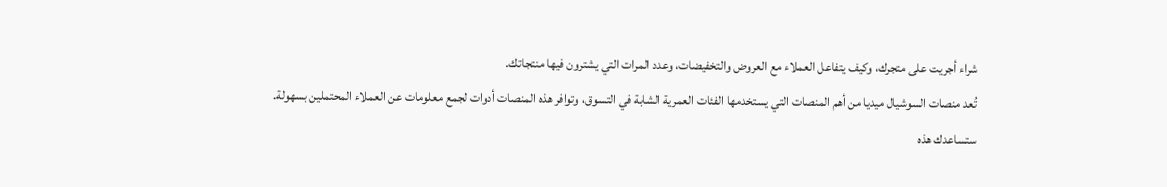شراء أجريت على متجرك، وكيف يتفاعل العملاء مع العروض والتخفيضات، وعدد المرات التي يشترون فيها منتجاتك.
تُعد منصات السوشيال ميديا من أهم المنصات التي يستخدمها الفئات العمرية الشابة في التسوق، وتوافر هذه المنصات أدوات لجمع معلومات عن العملاء المحتملين بسهولة.
ستساعدك هذه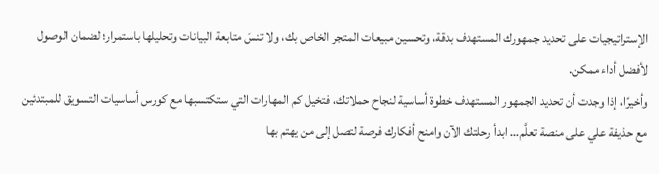الإستراتيجيات على تحديد جمهورك المستهدف بدقة، وتحسين مبيعات المتجر الخاص بك، ولا تنسَ متابعة البيانات وتحليلها باستمرار؛ لضمان الوصول لأفضل أداء ممكن.
وأخيرًا، إذا وجدت أن تحديد الجمهور المستهدف خطوة أساسية لنجاح حملاتك، فتخيل كم المهارات التي ستكتسبها مع كورس أساسيات التسويق للمبتدئين مع حذيفة علي على منصة تعلَّم… ابدأ رحلتك الآن وامنح أفكارك فرصة لتصل إلى من يهتم بها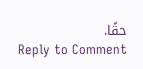حقًا.
Reply to Comment